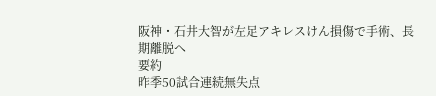阪神・石井大智が左足アキレスけん損傷で手術、長期離脱へ
要約
昨季50試合連続無失点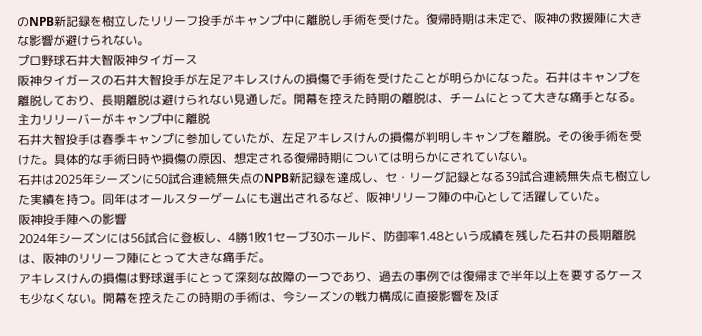のNPB新記録を樹立したリリーフ投手がキャンプ中に離脱し手術を受けた。復帰時期は未定で、阪神の救援陣に大きな影響が避けられない。
プロ野球石井大智阪神タイガース
阪神タイガースの石井大智投手が左足アキレスけんの損傷で手術を受けたことが明らかになった。石井はキャンプを離脱しており、長期離脱は避けられない見通しだ。開幕を控えた時期の離脱は、チームにとって大きな痛手となる。
主力リリーバーがキャンプ中に離脱
石井大智投手は春季キャンプに参加していたが、左足アキレスけんの損傷が判明しキャンプを離脱。その後手術を受けた。具体的な手術日時や損傷の原因、想定される復帰時期については明らかにされていない。
石井は2025年シーズンに50試合連続無失点のNPB新記録を達成し、セ・リーグ記録となる39試合連続無失点も樹立した実績を持つ。同年はオールスターゲームにも選出されるなど、阪神リリーフ陣の中心として活躍していた。
阪神投手陣への影響
2024年シーズンには56試合に登板し、4勝1敗1セーブ30ホールド、防御率1.48という成績を残した石井の長期離脱は、阪神のリリーフ陣にとって大きな痛手だ。
アキレスけんの損傷は野球選手にとって深刻な故障の一つであり、過去の事例では復帰まで半年以上を要するケースも少なくない。開幕を控えたこの時期の手術は、今シーズンの戦力構成に直接影響を及ぼ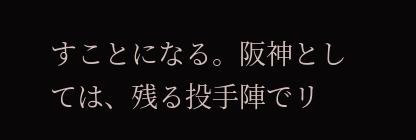すことになる。阪神としては、残る投手陣でリ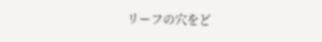リーフの穴をど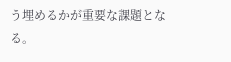う埋めるかが重要な課題となる。